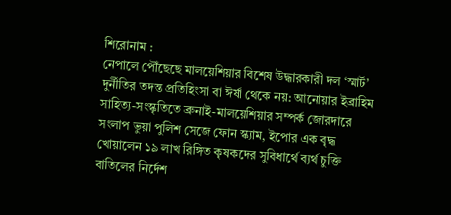শিরোনাম :
নেপালে পৌঁছেছে মালয়েশিয়ার বিশেষ উদ্ধারকারী দল ‘স্মার্ট’ দুর্নীতির তদন্ত প্রতিহিংসা বা ঈর্ষা থেকে নয়: আনোয়ার ইব্রাহিম সাহিত্য-সংস্কৃতিতে ব্রুনাই-মালয়েশিয়ার সম্পর্ক জোরদারে সংলাপ ভুয়া পুলিশ সেজে ফোন স্ক্যাম, ইপোর এক বৃদ্ধ খোয়ালেন ১৯ লাখ রিঙ্গিত কৃষকদের সুবিধার্থে ব্যর্থ চুক্তি বাতিলের নির্দেশ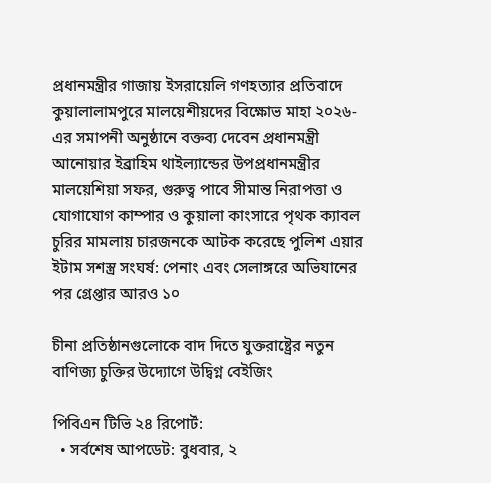প্রধানমন্ত্রীর গাজায় ইসরায়েলি গণহত্যার প্রতিবাদে কুয়ালালামপুরে মালয়েশীয়দের বিক্ষোভ মাহা ২০২৬-এর সমাপনী অনুষ্ঠানে বক্তব্য দেবেন প্রধানমন্ত্রী আনোয়ার ইব্রাহিম থাইল্যান্ডের উপপ্রধানমন্ত্রীর মালয়েশিয়া সফর, গুরুত্ব পাবে সীমান্ত নিরাপত্তা ও যোগাযোগ কাম্পার ও কুয়ালা কাংসারে পৃথক ক্যাবল চুরির মামলায় চারজনকে আটক করেছে পুলিশ এয়ার ইটাম সশস্ত্র সংঘর্ষ: পেনাং এবং সেলাঙ্গরে অভিযানের পর গ্রেপ্তার আরও ১০

চীনা প্রতিষ্ঠানগুলোকে বাদ দিতে যুক্তরাষ্ট্রের নতুন বাণিজ্য চুক্তির উদ্যোগে উদ্বিগ্ন বেইজিং

পিবিএন টিভি ২৪ রিপোর্ট:
  • সর্বশেষ আপডেট: বুধবার, ২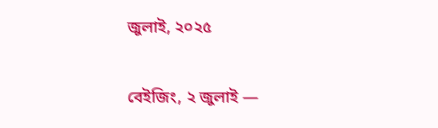জুলাই, ২০২৫

বেইজিং, ২ জুলাই —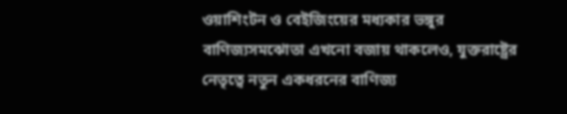ওয়াশিংটন ও বেইজিংয়ের মধ্যকার ভঙ্গুর বাণিজ্যসমঝোতা এখনো বজায় থাকলেও, যুক্তরাষ্ট্রের নেতৃত্বে নতুন একধরনের বাণিজ্য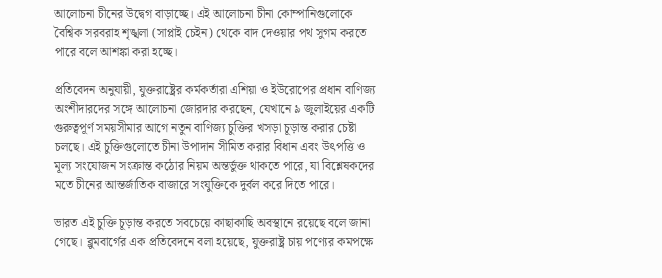আলোচনা চীনের উদ্বেগ বাড়াচ্ছে। এই আলোচনা চীনা কোম্পানিগুলোকে বৈশ্বিক সরবরাহ শৃঙ্খলা (সাপ্লাই চেইন) থেকে বাদ দেওয়ার পথ সুগম করতে পারে বলে আশঙ্কা করা হচ্ছে।

প্রতিবেদন অনুযায়ী, যুক্তরাষ্ট্রের কর্মকর্তারা এশিয়া ও ইউরোপের প্রধান বাণিজ্য অংশীদারদের সঙ্গে আলোচনা জোরদার করছেন, যেখানে ৯ জুলাইয়ের একটি গুরুত্বপূর্ণ সময়সীমার আগে নতুন বাণিজ্য চুক্তির খসড়া চূড়ান্ত করার চেষ্টা চলছে। এই চুক্তিগুলোতে চীনা উপাদান সীমিত করার বিধান এবং উৎপত্তি ও মূল্য সংযোজন সংক্রান্ত কঠোর নিয়ম অন্তর্ভুক্ত থাকতে পারে, যা বিশ্লেষকদের মতে চীনের আন্তর্জাতিক বাজারে সংযুক্তিকে দুর্বল করে দিতে পারে।

ভারত এই চুক্তি চূড়ান্ত করতে সবচেয়ে কাছাকাছি অবস্থানে রয়েছে বলে জানা গেছে। ব্লুমবার্গের এক প্রতিবেদনে বলা হয়েছে, যুক্তরাষ্ট্র চায় পণ্যের কমপক্ষে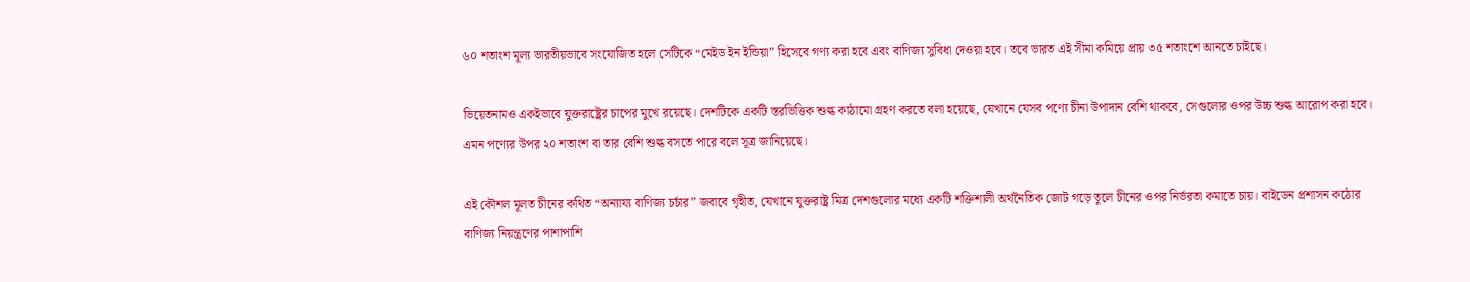৬০ শতাংশ মূল্য ভারতীয়ভাবে সংযোজিত হলে সেটিকে “মেইড ইন ইন্ডিয়া” হিসেবে গণ্য করা হবে এবং বাণিজ্য সুবিধা দেওয়া হবে। তবে ভারত এই সীমা কমিয়ে প্রায় ৩৫ শতাংশে আনতে চাইছে।

ভিয়েতনামও একইভাবে যুক্তরাষ্ট্রের চাপের মুখে রয়েছে। দেশটিকে একটি স্তরভিত্তিক শুল্ক কাঠামো গ্রহণ করতে বলা হয়েছে, যেখানে যেসব পণ্যে চীনা উপাদান বেশি থাকবে, সেগুলোর ওপর উচ্চ শুল্ক আরোপ করা হবে। এমন পণ্যের উপর ২০ শতাংশ বা তার বেশি শুল্ক বসতে পারে বলে সূত্র জানিয়েছে।

এই কৌশল মূলত চীনের কথিত “অন্যায্য বাণিজ্য চর্চার” জবাবে গৃহীত, যেখানে যুক্তরাষ্ট্র মিত্র দেশগুলোর মধ্যে একটি শক্তিশালী অর্থনৈতিক জোট গড়ে তুলে চীনের ওপর নির্ভরতা কমাতে চায়। বাইডেন প্রশাসন কঠোর বাণিজ্য নিয়ন্ত্রণের পাশাপাশি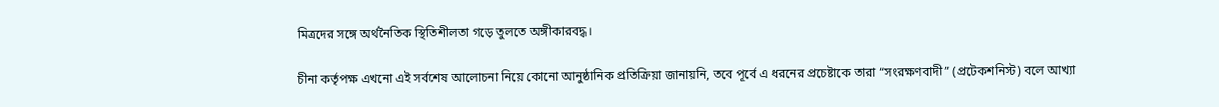মিত্রদের সঙ্গে অর্থনৈতিক স্থিতিশীলতা গড়ে তুলতে অঙ্গীকারবদ্ধ।

চীনা কর্তৃপক্ষ এখনো এই সর্বশেষ আলোচনা নিয়ে কোনো আনুষ্ঠানিক প্রতিক্রিয়া জানায়নি, তবে পূর্বে এ ধরনের প্রচেষ্টাকে তারা “সংরক্ষণবাদী” (প্রটেকশনিস্ট) বলে আখ্যা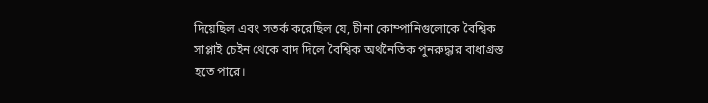দিয়েছিল এবং সতর্ক করেছিল যে, চীনা কোম্পানিগুলোকে বৈশ্বিক সাপ্লাই চেইন থেকে বাদ দিলে বৈশ্বিক অর্থনৈতিক পুনরুদ্ধার বাধাগ্রস্ত হতে পারে।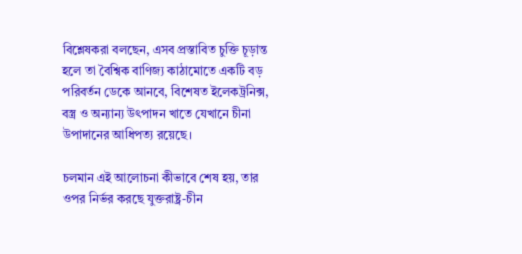বিশ্লেষকরা বলছেন, এসব প্রস্তাবিত চুক্তি চূড়ান্ত হলে তা বৈশ্বিক বাণিজ্য কাঠামোতে একটি বড় পরিবর্তন ডেকে আনবে, বিশেষত ইলেকট্রনিক্স, বস্ত্র ও অন্যান্য উৎপাদন খাতে যেখানে চীনা উপাদানের আধিপত্য রয়েছে।

চলমান এই আলোচনা কীভাবে শেষ হয়, তার ওপর নির্ভর করছে যুক্তরাষ্ট্র-চীন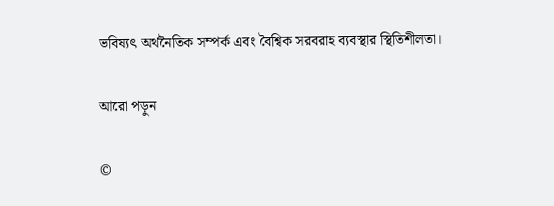ভবিষ্যৎ অর্থনৈতিক সম্পর্ক এবং বৈশ্বিক সরবরাহ ব্যবস্থার স্থিতিশীলতা।

আরো পড়ুন

©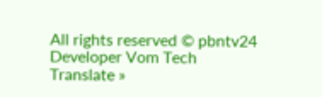All rights reserved © pbntv24
Developer Vom Tech
Translate »